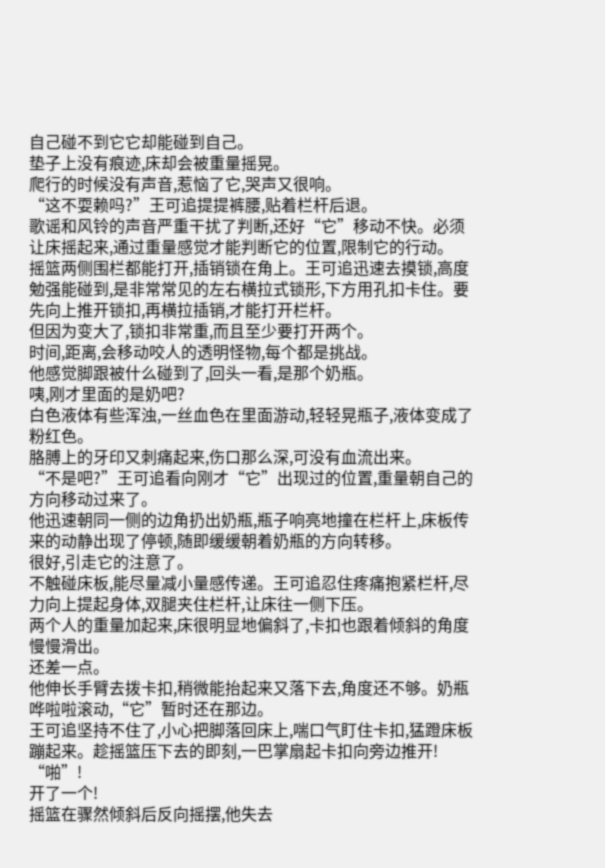自己碰不到它它却能碰到自己。
垫子上没有痕迹,床却会被重量摇晃。
爬行的时候没有声音,惹恼了它,哭声又很响。
“这不耍赖吗?”王可追提提裤腰,贴着栏杆后退。
歌谣和风铃的声音严重干扰了判断,还好“它”移动不快。必须让床摇起来,通过重量感觉才能判断它的位置,限制它的行动。
摇篮两侧围栏都能打开,插销锁在角上。王可追迅速去摸锁,高度勉强能碰到,是非常常见的左右横拉式锁形,下方用孔扣卡住。要先向上推开锁扣,再横拉插销,才能打开栏杆。
但因为变大了,锁扣非常重,而且至少要打开两个。
时间,距离,会移动咬人的透明怪物,每个都是挑战。
他感觉脚跟被什么碰到了,回头一看,是那个奶瓶。
咦,刚才里面的是奶吧?
白色液体有些浑浊,一丝血色在里面游动,轻轻晃瓶子,液体变成了粉红色。
胳膊上的牙印又刺痛起来,伤口那么深,可没有血流出来。
“不是吧?”王可追看向刚才“它”出现过的位置,重量朝自己的方向移动过来了。
他迅速朝同一侧的边角扔出奶瓶,瓶子响亮地撞在栏杆上,床板传来的动静出现了停顿,随即缓缓朝着奶瓶的方向转移。
很好,引走它的注意了。
不触碰床板,能尽量减小量感传递。王可追忍住疼痛抱紧栏杆,尽力向上提起身体,双腿夹住栏杆,让床往一侧下压。
两个人的重量加起来,床很明显地偏斜了,卡扣也跟着倾斜的角度慢慢滑出。
还差一点。
他伸长手臂去拨卡扣,稍微能抬起来又落下去,角度还不够。奶瓶哗啦啦滚动,“它”暂时还在那边。
王可追坚持不住了,小心把脚落回床上,喘口气盯住卡扣,猛蹬床板蹦起来。趁摇篮压下去的即刻,一巴掌扇起卡扣向旁边推开!
“啪”!
开了一个!
摇篮在骤然倾斜后反向摇摆,他失去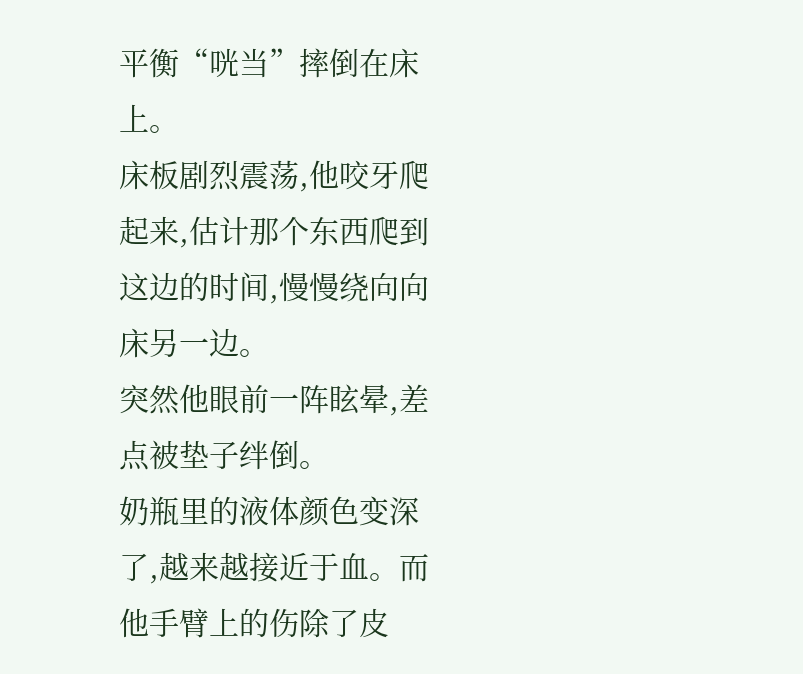平衡“咣当”摔倒在床上。
床板剧烈震荡,他咬牙爬起来,估计那个东西爬到这边的时间,慢慢绕向向床另一边。
突然他眼前一阵眩晕,差点被垫子绊倒。
奶瓶里的液体颜色变深了,越来越接近于血。而他手臂上的伤除了皮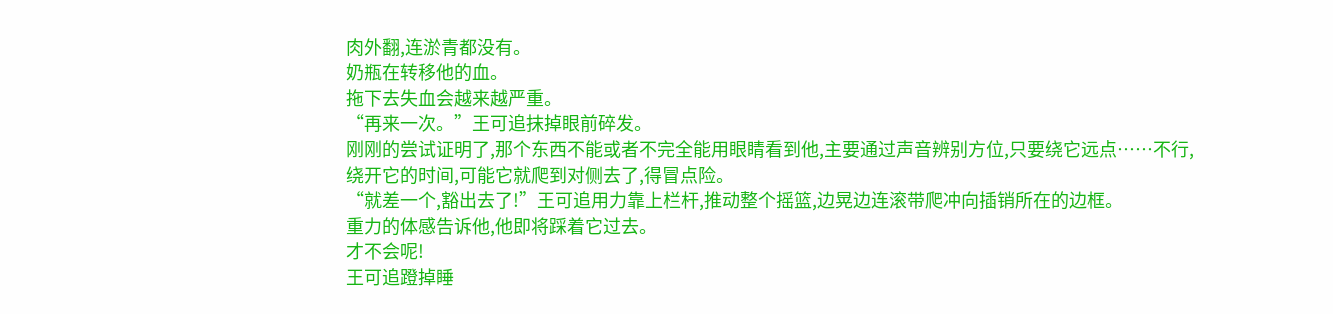肉外翻,连淤青都没有。
奶瓶在转移他的血。
拖下去失血会越来越严重。
“再来一次。”王可追抹掉眼前碎发。
刚刚的尝试证明了,那个东西不能或者不完全能用眼睛看到他,主要通过声音辨别方位,只要绕它远点……不行,绕开它的时间,可能它就爬到对侧去了,得冒点险。
“就差一个,豁出去了!”王可追用力靠上栏杆,推动整个摇篮,边晃边连滚带爬冲向插销所在的边框。
重力的体感告诉他,他即将踩着它过去。
才不会呢!
王可追蹬掉睡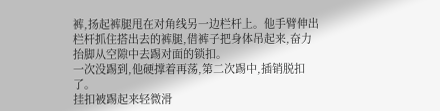裤,扬起裤腿甩在对角线另一边栏杆上。他手臂伸出栏杆抓住搭出去的裤腿,借裤子把身体吊起来,奋力抬脚从空隙中去踢对面的锁扣。
一次没踢到,他硬撑着再荡,第二次踢中,插销脱扣了。
挂扣被踢起来轻微滑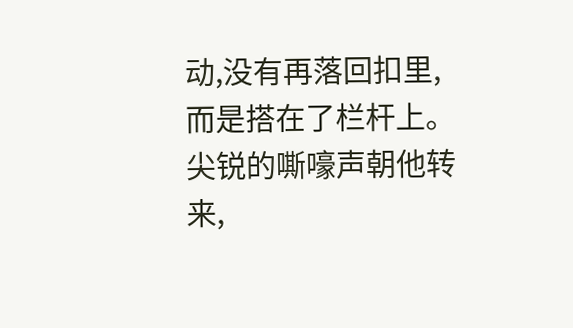动,没有再落回扣里,而是搭在了栏杆上。
尖锐的嘶嚎声朝他转来,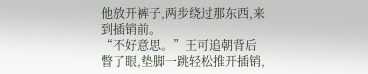他放开裤子,两步绕过那东西,来到插销前。
“不好意思。”王可追朝背后瞥了眼,垫脚一跳轻松推开插销,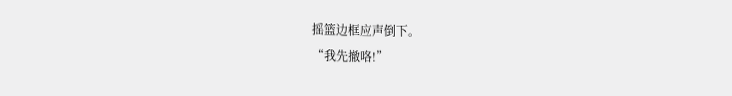摇篮边框应声倒下。
“我先撤咯!”